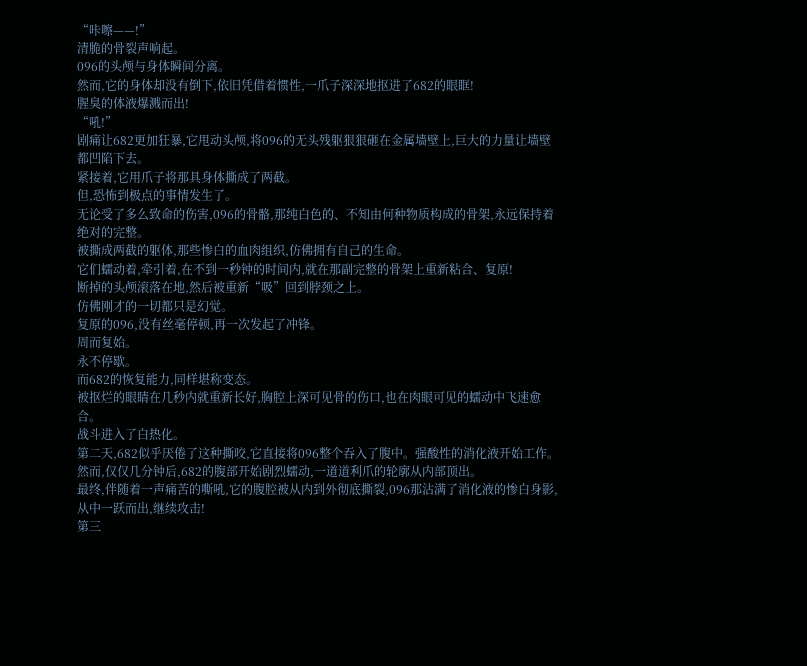“咔嚓——!”
清脆的骨裂声响起。
096的头颅与身体瞬间分离。
然而,它的身体却没有倒下,依旧凭借着惯性,一爪子深深地抠进了682的眼眶!
腥臭的体液爆溅而出!
“吼!”
剧痛让682更加狂暴,它甩动头颅,将096的无头残躯狠狠砸在金属墙壁上,巨大的力量让墙壁都凹陷下去。
紧接着,它用爪子将那具身体撕成了两截。
但,恐怖到极点的事情发生了。
无论受了多么致命的伤害,096的骨骼,那纯白色的、不知由何种物质构成的骨架,永远保持着绝对的完整。
被撕成两截的躯体,那些惨白的血肉组织,仿佛拥有自己的生命。
它们蠕动着,牵引着,在不到一秒钟的时间内,就在那副完整的骨架上重新粘合、复原!
断掉的头颅滚落在地,然后被重新“吸”回到脖颈之上。
仿佛刚才的一切都只是幻觉。
复原的096,没有丝毫停顿,再一次发起了冲锋。
周而复始。
永不停歇。
而682的恢复能力,同样堪称变态。
被抠烂的眼睛在几秒内就重新长好,胸腔上深可见骨的伤口,也在肉眼可见的蠕动中飞速愈合。
战斗进入了白热化。
第二天,682似乎厌倦了这种撕咬,它直接将096整个吞入了腹中。强酸性的消化液开始工作。
然而,仅仅几分钟后,682的腹部开始剧烈蠕动,一道道利爪的轮廓从内部顶出。
最终,伴随着一声痛苦的嘶吼,它的腹腔被从内到外彻底撕裂,096那沾满了消化液的惨白身影,从中一跃而出,继续攻击!
第三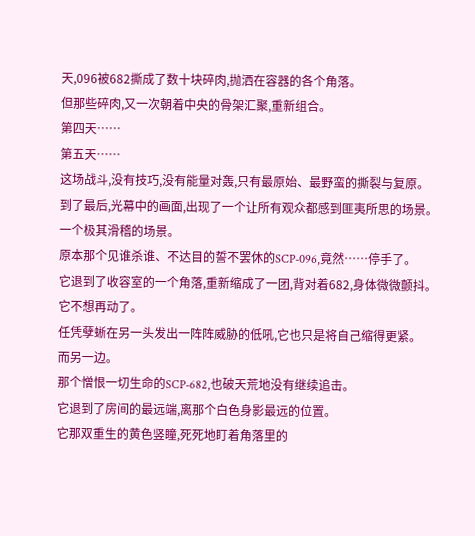天,096被682撕成了数十块碎肉,抛洒在容器的各个角落。
但那些碎肉,又一次朝着中央的骨架汇聚,重新组合。
第四天……
第五天……
这场战斗,没有技巧,没有能量对轰,只有最原始、最野蛮的撕裂与复原。
到了最后,光幕中的画面,出现了一个让所有观众都感到匪夷所思的场景。
一个极其滑稽的场景。
原本那个见谁杀谁、不达目的誓不罢休的SCP-096,竟然……停手了。
它退到了收容室的一个角落,重新缩成了一团,背对着682,身体微微颤抖。
它不想再动了。
任凭孽蜥在另一头发出一阵阵威胁的低吼,它也只是将自己缩得更紧。
而另一边。
那个憎恨一切生命的SCP-682,也破天荒地没有继续追击。
它退到了房间的最远端,离那个白色身影最远的位置。
它那双重生的黄色竖瞳,死死地盯着角落里的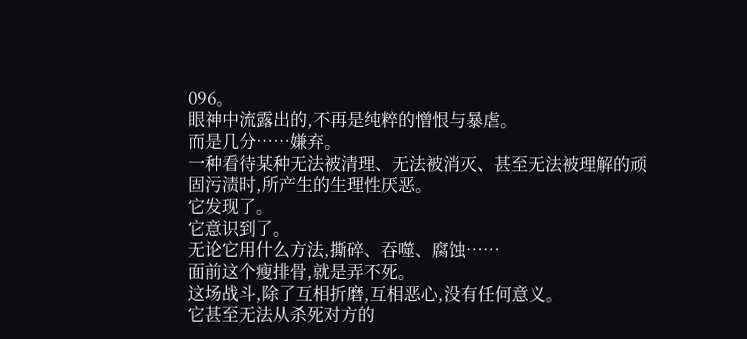096。
眼神中流露出的,不再是纯粹的憎恨与暴虐。
而是几分……嫌弃。
一种看待某种无法被清理、无法被消灭、甚至无法被理解的顽固污渍时,所产生的生理性厌恶。
它发现了。
它意识到了。
无论它用什么方法,撕碎、吞噬、腐蚀……
面前这个瘦排骨,就是弄不死。
这场战斗,除了互相折磨,互相恶心,没有任何意义。
它甚至无法从杀死对方的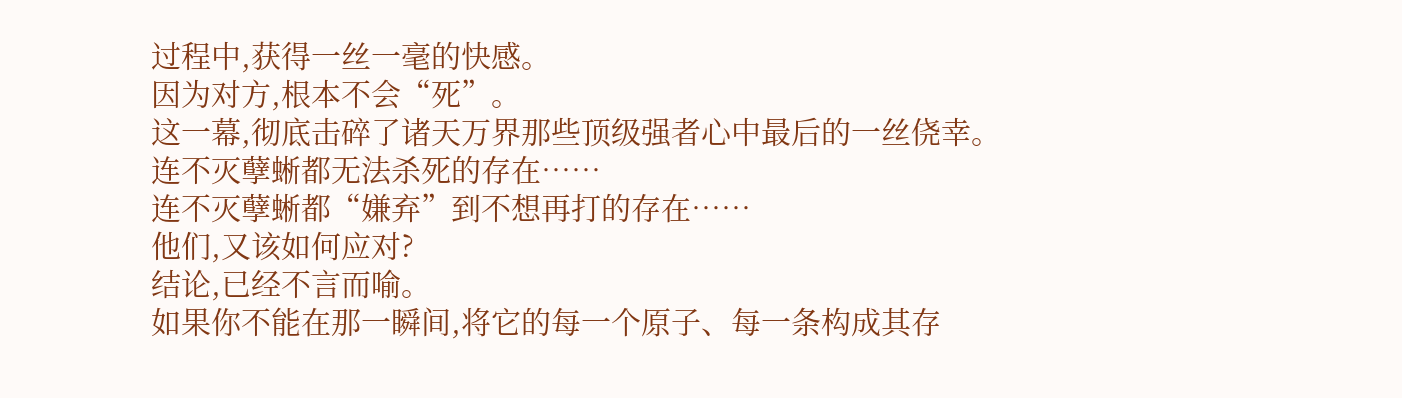过程中,获得一丝一毫的快感。
因为对方,根本不会“死”。
这一幕,彻底击碎了诸天万界那些顶级强者心中最后的一丝侥幸。
连不灭孽蜥都无法杀死的存在……
连不灭孽蜥都“嫌弃”到不想再打的存在……
他们,又该如何应对?
结论,已经不言而喻。
如果你不能在那一瞬间,将它的每一个原子、每一条构成其存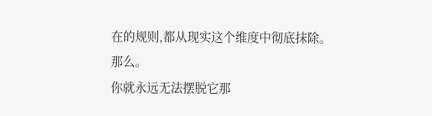在的规则,都从现实这个维度中彻底抹除。
那么。
你就永远无法摆脱它那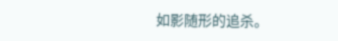如影随形的追杀。